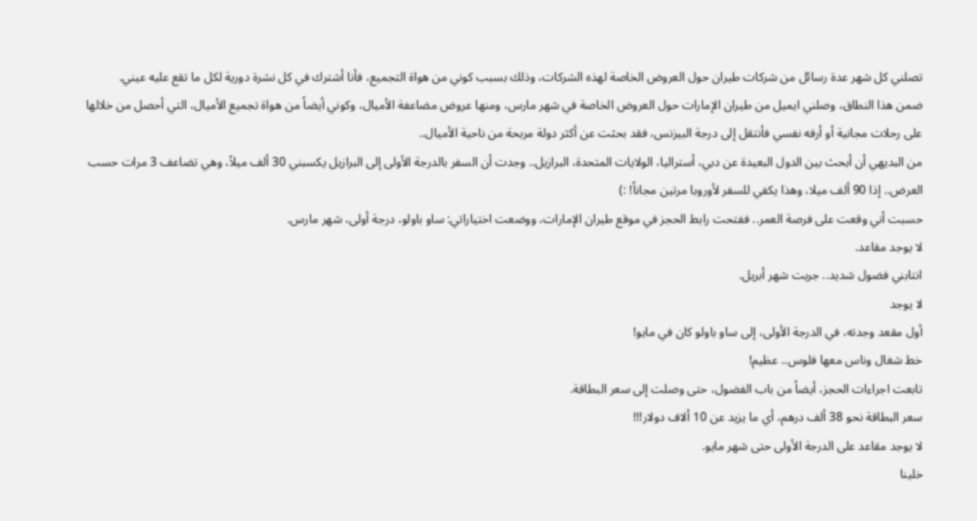تصلني كل شهر عدة رسائل من شركات طيران حول العروض الخاصة لهذه الشركات، وذلك بسبب كوني من هواة التجميع، فأنا أشترك في كل نشرة دورية لكل ما تقع عليه عيني.
ضمن هذا النطاق، وصلني ايميل من طيران الإمارات حول العروض الخاصة في شهر مارس، ومنها عروض مضاعفة الأميال، وكوني أيضاً من هواة تجميع الأميال، التي أحصل من خلالها على رحلات مجانية أو أرفه نفسي فأنتقل إلى درجة البيزنس، فقد بحثت عن أكثر دولة مربحة من ناحية الأميال..
من البديهي أن أبحث بين الدول البعيدة عن دبي، أستراليا، الولايات المتحدة، البرازيل.. وجدت أن السفر بالدرجة الأولى إلى البرازيل يكسبني 30 ألف ميلاً، وهي تضاعف 3 مرات حسب العرض.. إذا 90 ألف ميلا، وهذا يكفي للسفر لأوروبا مرتين مجاناً! :)
حسبت أني وقعت على فرصة العمر.. ففتحت رابط الحجز في موقع طيران الإمارات، ووضعت اختياراتي: ساو باولو، درجة أولى، شهر مارس.
لا يوجد مقاعد.
انتابني فضول شديد.. جربت شهر أبريل.
لا يوجد
أول مقعد وجدته، في الدرجة الأولى، إلى ساو باولو كان في مايو!
خط شغال وناس معها فلوس.. عظيم!
تابعت اجراءات الحجز، أيضاً من باب الفضول، حتى وصلت إلى سعر البطاقة.
سعر البطاقة نحو 38 ألف درهم، أي ما يزيد عن 10 ألاف دولار!!!
لا يوجد مقاعد على الدرجة الأولى حتى شهر مايو.
خلينا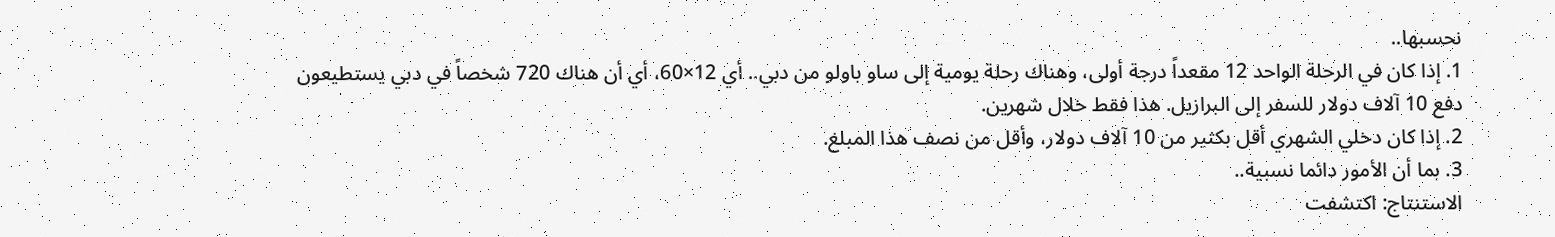نحسبها..
1. إذا كان في الرحلة الواحد 12 مقعداً درجة أولى، وهناك رحلة يومية إلى ساو باولو من دبي.. أي 12×60، أي أن هناك 720 شخصاً في دبي يستطيعون دفع 10 آلاف دولار للسفر إلى البرازيل. هذا فقط خلال شهرين.
2. إذا كان دخلي الشهري أقل بكثير من 10 آلاف دولار، وأقل من نصف هذا المبلغ.
3. بما أن الأمور دائما نسبية..
الاستنتاج: اكتشفت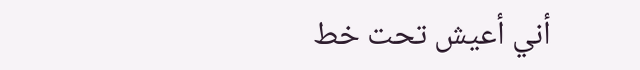أني أعيش تحت خط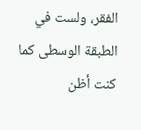الفقر، ولست في الطبقة الوسطى كما كنت أظن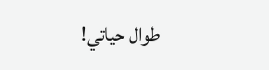طوال حياتي!